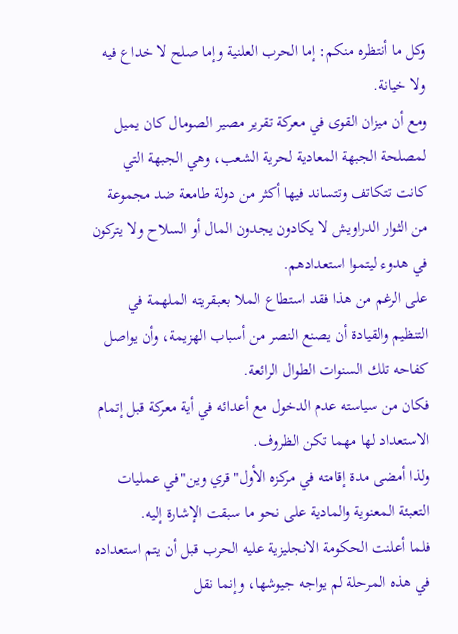وكل ما أنتظره منكم: إما الحرب العلنية وإما صلح لا خداع فيه ولا خيانة.
ومع أن ميزان القوى في معركة تقرير مصير الصومال كان يميل لمصلحة الجبهة المعادية لحرية الشعب، وهي الجبهة التي كانت تتكاتف وتتساند فيها أكثر من دولة طامعة ضد مجموعة من الثوار الدراويش لا يكادون يجدون المال أو السلاح ولا يتركون في هدوء ليتموا استعدادهم.
على الرغم من هذا فقد استطاع الملا بعبقريته الملهمة في التنظيم والقيادة أن يصنع النصر من أسباب الهزيمة، وأن يواصل كفاحه تلك السنوات الطوال الرائعة.
فكان من سياسته عدم الدخول مع أعدائه في أية معركة قبل إتمام الاستعداد لها مهما تكن الظروف.
ولذا أمضى مدة إقامته في مركزه الأول"قري وين"في عمليات التعبئة المعنوية والمادية على نحو ما سبقت الإشارة إليه.
فلما أعلنت الحكومة الانجليزية عليه الحرب قبل أن يتم استعداده في هذه المرحلة لم يواجه جيوشها، وإنما نقل